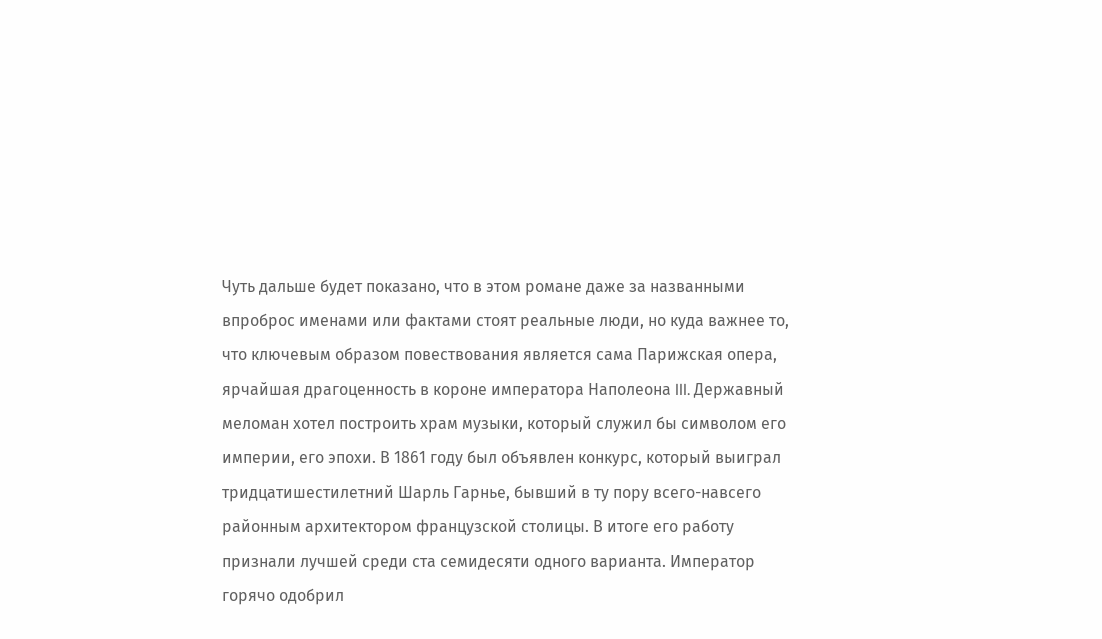Чуть дальше будет показано, что в этом романе даже за названными впроброс именами или фактами стоят реальные люди, но куда важнее то, что ключевым образом повествования является сама Парижская опера, ярчайшая драгоценность в короне императора Наполеона III. Державный меломан хотел построить храм музыки, который служил бы символом его империи, его эпохи. В 1861 году был объявлен конкурс, который выиграл тридцатишестилетний Шарль Гарнье, бывший в ту пору всего-навсего районным архитектором французской столицы. В итоге его работу признали лучшей среди ста семидесяти одного варианта. Император горячо одобрил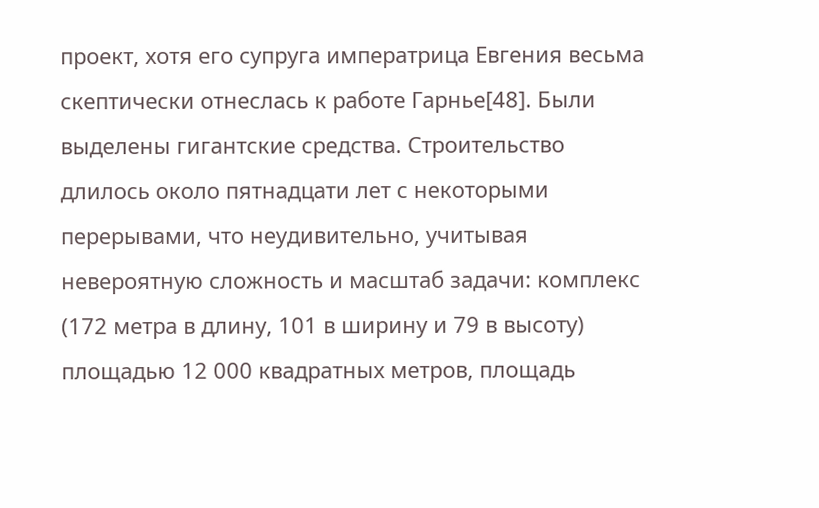проект, хотя его супруга императрица Евгения весьма скептически отнеслась к работе Гарнье[48]. Были выделены гигантские средства. Строительство длилось около пятнадцати лет с некоторыми перерывами, что неудивительно, учитывая невероятную сложность и масштаб задачи: комплекс (172 метра в длину, 101 в ширину и 79 в высоту) площадью 12 000 квадратных метров, площадь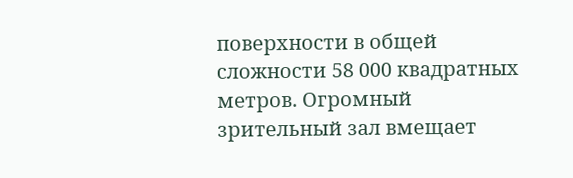поверхности в общей сложности 58 000 квадратных метров. Огромный зрительный зал вмещает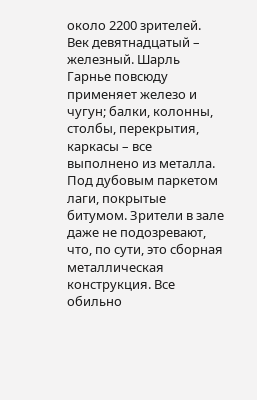около 2200 зрителей.
Век девятнадцатый – железный. Шарль Гарнье повсюду применяет железо и чугун; балки, колонны, столбы, перекрытия, каркасы – все выполнено из металла. Под дубовым паркетом лаги, покрытые битумом. Зрители в зале даже не подозревают, что, по сути, это сборная металлическая конструкция. Все обильно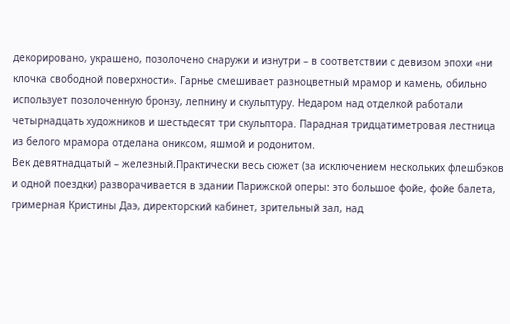декорировано, украшено, позолочено снаружи и изнутри – в соответствии с девизом эпохи «ни клочка свободной поверхности». Гарнье смешивает разноцветный мрамор и камень, обильно использует позолоченную бронзу, лепнину и скульптуру. Недаром над отделкой работали четырнадцать художников и шестьдесят три скульптора. Парадная тридцатиметровая лестница из белого мрамора отделана ониксом, яшмой и родонитом.
Век девятнадцатый – железный.Практически весь сюжет (за исключением нескольких флешбэков и одной поездки) разворачивается в здании Парижской оперы: это большое фойе, фойе балета, гримерная Кристины Даэ, директорский кабинет, зрительный зал, над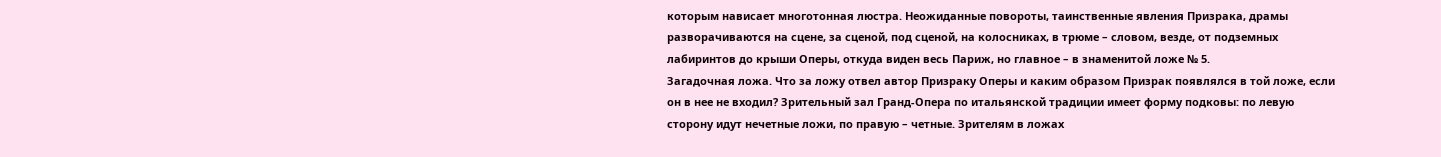которым нависает многотонная люстра. Неожиданные повороты, таинственные явления Призрака, драмы разворачиваются на сцене, за сценой, под сценой, на колосниках, в трюме – словом, везде, от подземных лабиринтов до крыши Оперы, откуда виден весь Париж, но главное – в знаменитой ложе № 5.
Загадочная ложа. Что за ложу отвел автор Призраку Оперы и каким образом Призрак появлялся в той ложе, если он в нее не входил? Зрительный зал Гранд-Опера по итальянской традиции имеет форму подковы: по левую сторону идут нечетные ложи, по правую – четные. Зрителям в ложах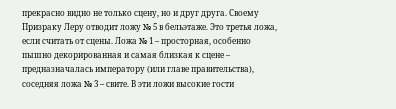прекрасно видно не только сцену, но и друг друга. Своему Призраку Леру отводит ложу № 5 в бельэтаже. Это третья ложа, если считать от сцены. Ложа № 1 – просторная, особенно пышно декорированная и самая близкая к сцене – предназначалась императору (или главе правительства), соседняя ложа № 3 – свите. В эти ложи высокие гости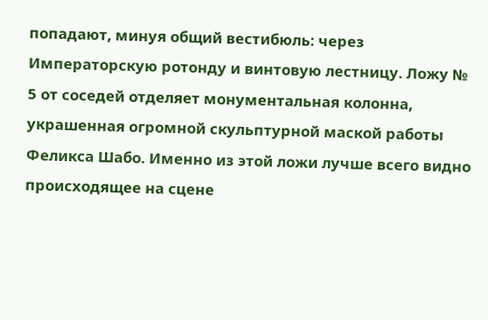попадают, минуя общий вестибюль: через Императорскую ротонду и винтовую лестницу. Ложу № 5 от соседей отделяет монументальная колонна, украшенная огромной скульптурной маской работы Феликса Шабо. Именно из этой ложи лучше всего видно происходящее на сцене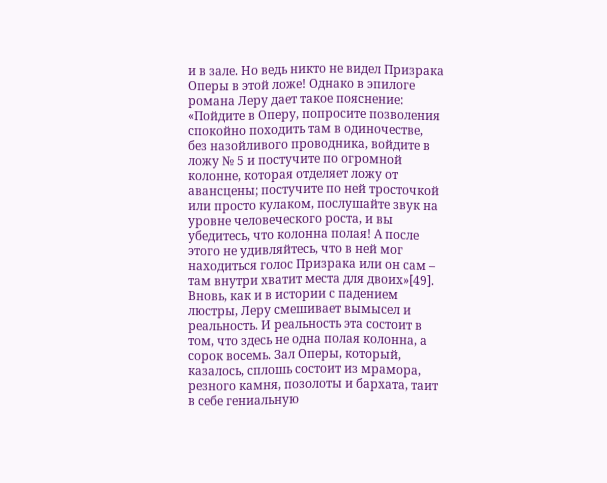и в зале. Но ведь никто не видел Призрака Оперы в этой ложе! Однако в эпилоге романа Леру дает такое пояснение: «Пойдите в Оперу, попросите позволения спокойно походить там в одиночестве, без назойливого проводника, войдите в ложу № 5 и постучите по огромной колонне, которая отделяет ложу от авансцены; постучите по ней тросточкой или просто кулаком, послушайте звук на уровне человеческого роста, и вы убедитесь, что колонна полая! А после этого не удивляйтесь, что в ней мог находиться голос Призрака или он сам – там внутри хватит места для двоих»[49]. Вновь, как и в истории с падением люстры, Леру смешивает вымысел и реальность. И реальность эта состоит в том, что здесь не одна полая колонна, а сорок восемь. Зал Оперы, который, казалось, сплошь состоит из мрамора, резного камня, позолоты и бархата, таит в себе гениальную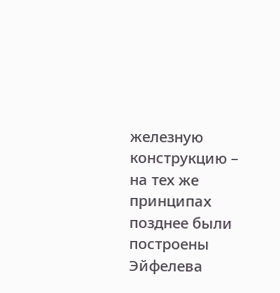железную конструкцию – на тех же принципах позднее были построены Эйфелева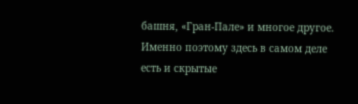башня, «Гран-Пале» и многое другое. Именно поэтому здесь в самом деле есть и скрытые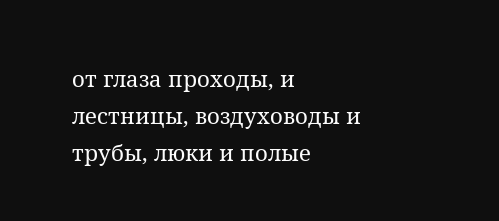от глаза проходы, и лестницы, воздуховоды и трубы, люки и полые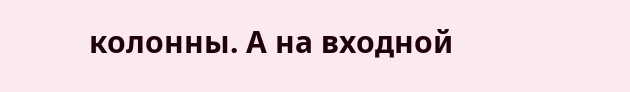колонны. А на входной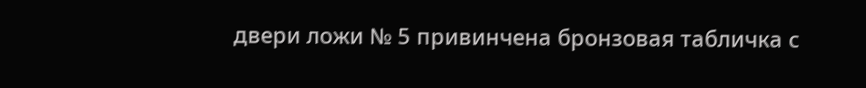двери ложи № 5 привинчена бронзовая табличка с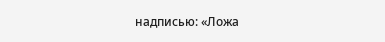надписью: «Ложа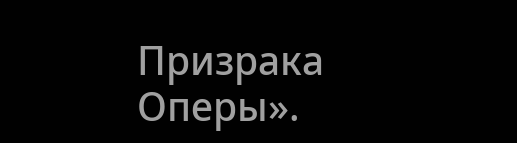Призрака Оперы».